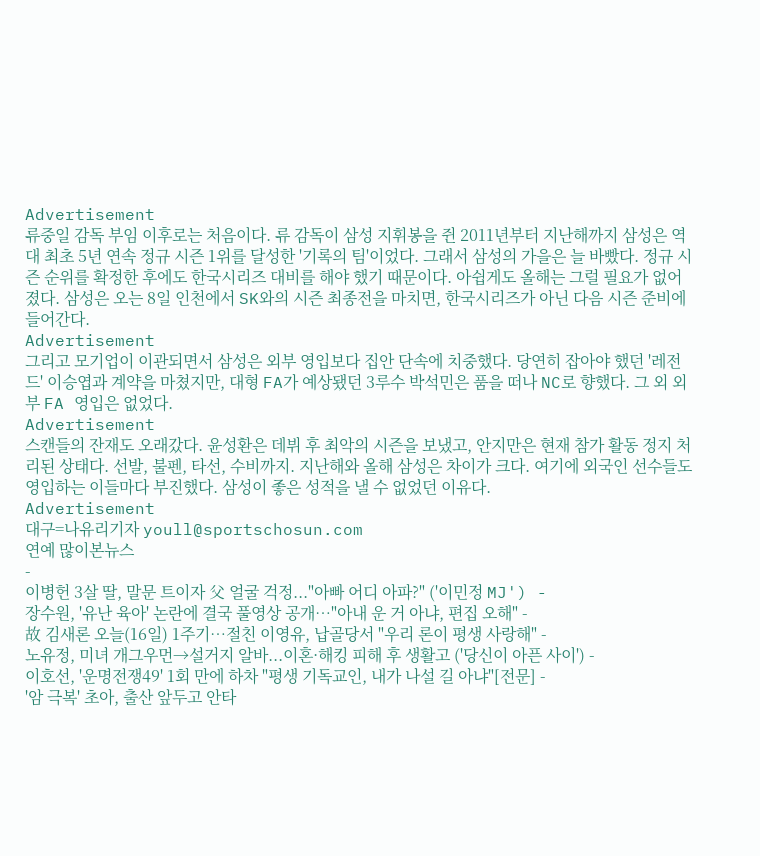Advertisement
류중일 감독 부임 이후로는 처음이다. 류 감독이 삼성 지휘봉을 쥔 2011년부터 지난해까지 삼성은 역대 최초 5년 연속 정규 시즌 1위를 달성한 '기록의 팀'이었다. 그래서 삼성의 가을은 늘 바빴다. 정규 시즌 순위를 확정한 후에도 한국시리즈 대비를 해야 했기 때문이다. 아쉽게도 올해는 그럴 필요가 없어졌다. 삼성은 오는 8일 인천에서 SK와의 시즌 최종전을 마치면, 한국시리즈가 아닌 다음 시즌 준비에 들어간다.
Advertisement
그리고 모기업이 이관되면서 삼성은 외부 영입보다 집안 단속에 치중했다. 당연히 잡아야 했던 '레전드' 이승엽과 계약을 마쳤지만, 대형 FA가 예상됐던 3루수 박석민은 품을 떠나 NC로 향했다. 그 외 외부 FA 영입은 없었다.
Advertisement
스캔들의 잔재도 오래갔다. 윤성환은 데뷔 후 최악의 시즌을 보냈고, 안지만은 현재 참가 활동 정지 처리된 상태다. 선발, 불펜, 타선, 수비까지. 지난해와 올해 삼성은 차이가 크다. 여기에 외국인 선수들도 영입하는 이들마다 부진했다. 삼성이 좋은 성적을 낼 수 없었던 이유다.
Advertisement
대구=나유리기자 youll@sportschosun.com
연예 많이본뉴스
-
이병헌 3살 딸, 말문 트이자 父 얼굴 걱정..."아빠 어디 아파?" ('이민정 MJ') -
장수원, '유난 육아' 논란에 결국 풀영상 공개…"아내 운 거 아냐, 편집 오해" -
故 김새론 오늘(16일) 1주기…절친 이영유, 납골당서 "우리 론이 평생 사랑해" -
노유정, 미녀 개그우먼→설거지 알바...이혼·해킹 피해 후 생활고 ('당신이 아픈 사이') -
이호선, '운명전쟁49' 1회 만에 하차 "평생 기독교인, 내가 나설 길 아냐"[전문] -
'암 극복' 초아, 출산 앞두고 안타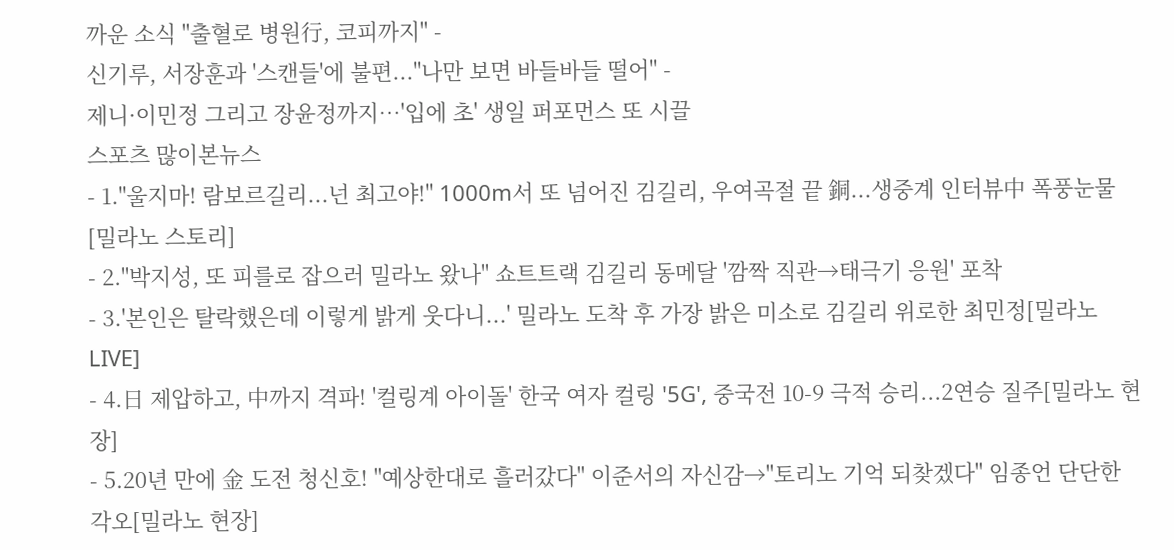까운 소식 "출혈로 병원行, 코피까지" -
신기루, 서장훈과 '스캔들'에 불편..."나만 보면 바들바들 떨어" -
제니·이민정 그리고 장윤정까지…'입에 초' 생일 퍼포먼스 또 시끌
스포츠 많이본뉴스
- 1."울지마! 람보르길리...넌 최고야!" 1000m서 또 넘어진 김길리, 우여곡절 끝 銅...생중계 인터뷰中 폭풍눈물[밀라노 스토리]
- 2."박지성, 또 피를로 잡으러 밀라노 왔나" 쇼트트랙 김길리 동메달 '깜짝 직관→태극기 응원' 포착
- 3.'본인은 탈락했은데 이렇게 밝게 웃다니...' 밀라노 도착 후 가장 밝은 미소로 김길리 위로한 최민정[밀라노LIVE]
- 4.日 제압하고, 中까지 격파! '컬링계 아이돌' 한국 여자 컬링 '5G', 중국전 10-9 극적 승리...2연승 질주[밀라노 현장]
- 5.20년 만에 金 도전 청신호! "예상한대로 흘러갔다" 이준서의 자신감→"토리노 기억 되찾겠다" 임종언 단단한 각오[밀라노 현장]